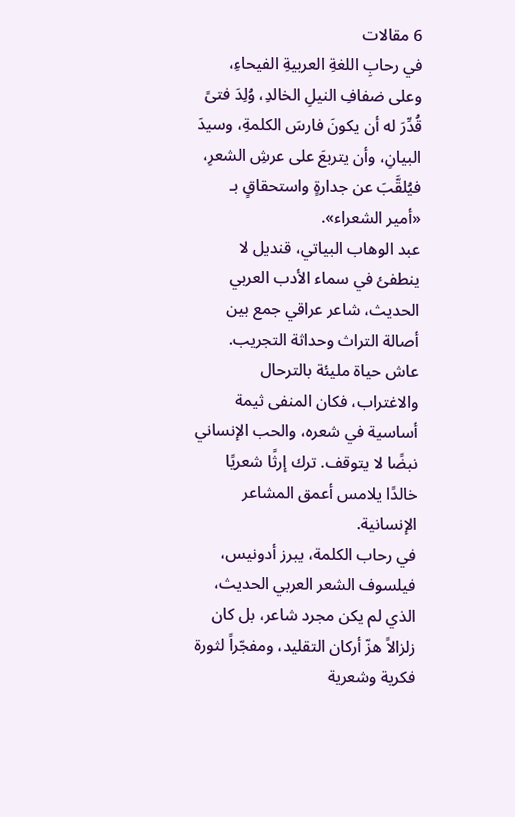6 مقالات
في رحابِ اللغةِ العربيةِ الفيحاءِ، وعلى ضفافِ النيلِ الخالدِ، وُلِدَ فتىً قُدِّرَ له أن يكونَ فارسَ الكلمةِ، وسيدَ البيانِ، وأن يتربعَ على عرشِ الشعرِ، فيُلقَّبَ عن جدارةٍ واستحقاقٍ بـ «أمير الشعراء».
عبد الوهاب البياتي، قنديل لا ينطفئ في سماء الأدب العربي الحديث، شاعر عراقي جمع بين أصالة التراث وحداثة التجريب. عاش حياة مليئة بالترحال والاغتراب، فكان المنفى ثيمة أساسية في شعره، والحب الإنساني نبضًا لا يتوقف. ترك إرثًا شعريًا خالدًا يلامس أعمق المشاعر الإنسانية.
في رحاب الكلمة، يبرز أدونيس، فيلسوف الشعر العربي الحديث، الذي لم يكن مجرد شاعر، بل كان زلزالاً هزّ أركان التقليد، ومفجّراً لثورة فكرية وشعرية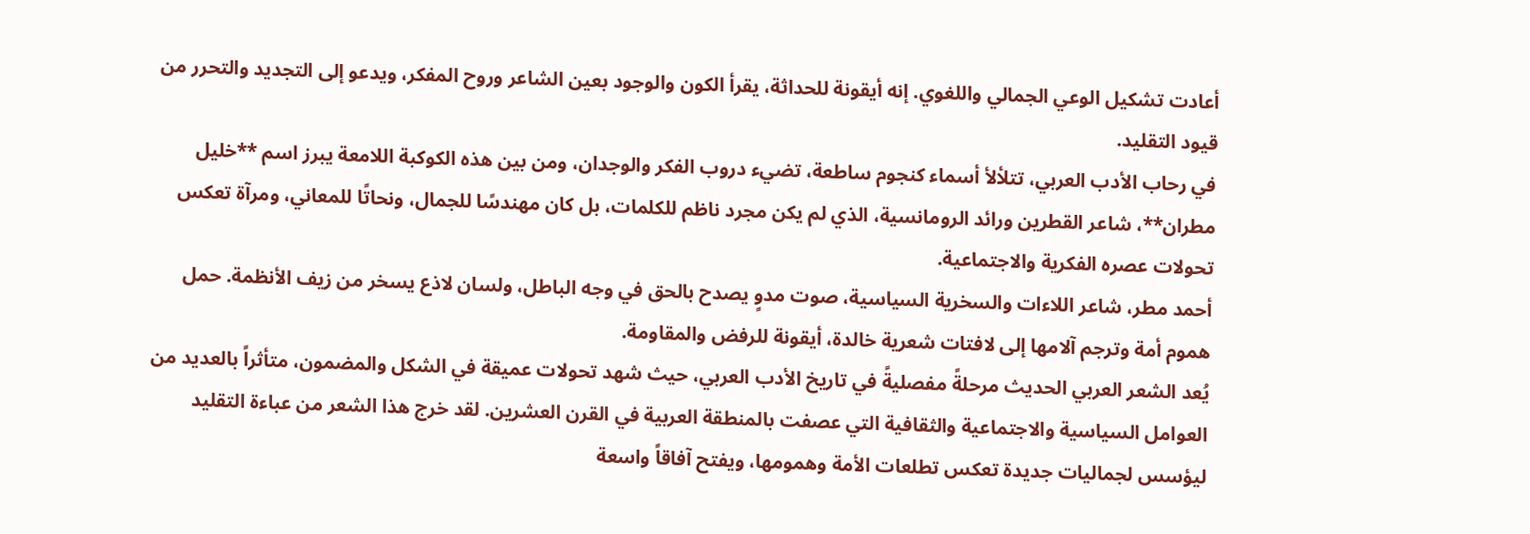أعادت تشكيل الوعي الجمالي واللغوي. إنه أيقونة للحداثة، يقرأ الكون والوجود بعين الشاعر وروح المفكر، ويدعو إلى التجديد والتحرر من قيود التقليد.
في رحاب الأدب العربي، تتلألأ أسماء كنجوم ساطعة، تضيء دروب الفكر والوجدان، ومن بين هذه الكوكبة اللامعة يبرز اسم **خليل مطران**، شاعر القطرين ورائد الرومانسية، الذي لم يكن مجرد ناظم للكلمات، بل كان مهندسًا للجمال، ونحاتًا للمعاني، ومرآة تعكس تحولات عصره الفكرية والاجتماعية.
أحمد مطر، شاعر اللاءات والسخرية السياسية، صوت مدوٍ يصدح بالحق في وجه الباطل، ولسان لاذع يسخر من زيف الأنظمة. حمل هموم أمة وترجم آلامها إلى لافتات شعرية خالدة، أيقونة للرفض والمقاومة.
يُعد الشعر العربي الحديث مرحلةً مفصليةً في تاريخ الأدب العربي، حيث شهد تحولات عميقة في الشكل والمضمون، متأثراً بالعديد من العوامل السياسية والاجتماعية والثقافية التي عصفت بالمنطقة العربية في القرن العشرين. لقد خرج هذا الشعر من عباءة التقليد ليؤسس لجماليات جديدة تعكس تطلعات الأمة وهمومها، ويفتح آفاقاً واسعة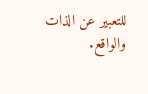للتعبير عن الذات والواقع.